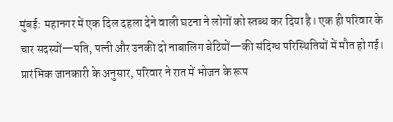मुंबई: महानगर में एक दिल दहला देने वाली घटना ने लोगों को स्तब्ध कर दिया है। एक ही परिवार के चार सदस्यों—पति, पत्नी और उनकी दो नाबालिग बेटियों—की संदिग्ध परिस्थितियों में मौत हो गई। प्रारंभिक जानकारी के अनुसार, परिवार ने रात में भोजन के रूप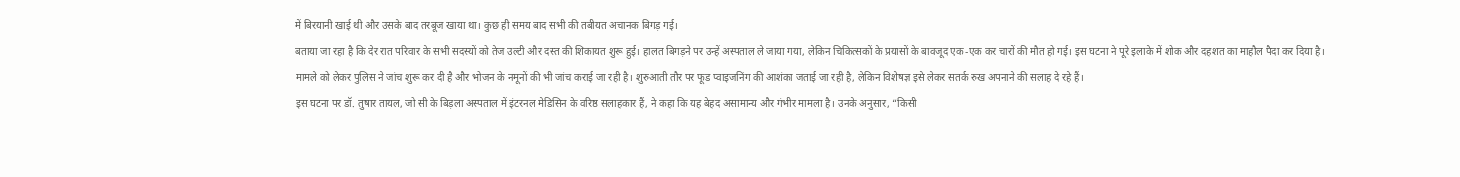में बिरयानी खाई थी और उसके बाद तरबूज खाया था। कुछ ही समय बाद सभी की तबीयत अचानक बिगड़ गई।
बताया जा रहा है कि देर रात परिवार के सभी सदस्यों को तेज उल्टी और दस्त की शिकायत शुरू हुई। हालत बिगड़ने पर उन्हें अस्पताल ले जाया गया, लेकिन चिकित्सकों के प्रयासों के बावजूद एक-एक कर चारों की मौत हो गई। इस घटना ने पूरे इलाके में शोक और दहशत का माहौल पैदा कर दिया है।
मामले को लेकर पुलिस ने जांच शुरू कर दी है और भोजन के नमूनों की भी जांच कराई जा रही है। शुरुआती तौर पर फूड प्वाइजनिंग की आशंका जताई जा रही है, लेकिन विशेषज्ञ इसे लेकर सतर्क रुख अपनाने की सलाह दे रहे हैं।
इस घटना पर डॉ. तुषार तायल, जो सी के बिड़ला अस्पताल में इंटरनल मेडिसिन के वरिष्ठ सलाहकार हैं, ने कहा कि यह बेहद असामान्य और गंभीर मामला है। उनके अनुसार, “किसी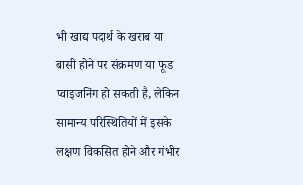भी खाद्य पदार्थ के खराब या बासी होने पर संक्रमण या फूड प्वाइजनिंग हो सकती है, लेकिन सामान्य परिस्थितियों में इसके लक्षण विकसित होने और गंभीर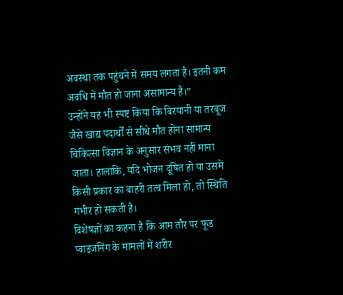अवस्था तक पहुंचने में समय लगता है। इतनी कम अवधि में मौत हो जाना असामान्य है।”
उन्होंने यह भी स्पष्ट किया कि बिरयानी या तरबूज जैसे खाद्य पदार्थों से सीधे मौत होना सामान्य चिकित्सा विज्ञान के अनुसार संभव नहीं माना जाता। हालांकि, यदि भोजन दूषित हो या उसमें किसी प्रकार का बाहरी तत्व मिला हो, तो स्थिति गंभीर हो सकती है।
विशेषज्ञों का कहना है कि आम तौर पर फूड प्वाइजनिंग के मामलों में शरीर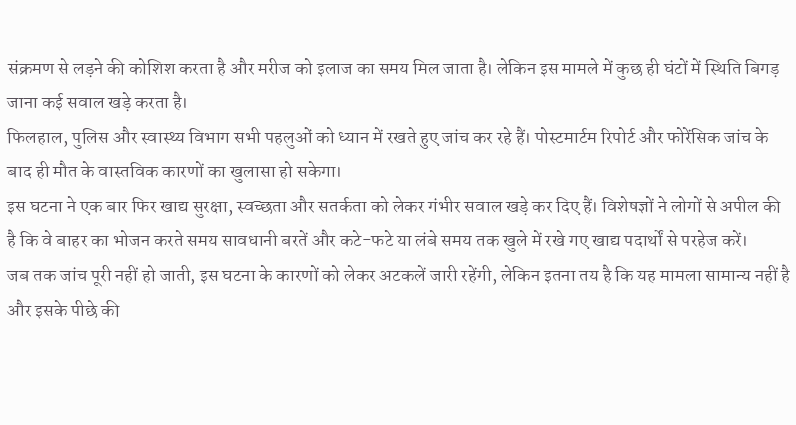संक्रमण से लड़ने की कोशिश करता है और मरीज को इलाज का समय मिल जाता है। लेकिन इस मामले में कुछ ही घंटों में स्थिति बिगड़ जाना कई सवाल खड़े करता है।
फिलहाल, पुलिस और स्वास्थ्य विभाग सभी पहलुओं को ध्यान में रखते हुए जांच कर रहे हैं। पोस्टमार्टम रिपोर्ट और फोरेंसिक जांच के बाद ही मौत के वास्तविक कारणों का खुलासा हो सकेगा।
इस घटना ने एक बार फिर खाद्य सुरक्षा, स्वच्छता और सतर्कता को लेकर गंभीर सवाल खड़े कर दिए हैं। विशेषज्ञों ने लोगों से अपील की है कि वे बाहर का भोजन करते समय सावधानी बरतें और कटे-फटे या लंबे समय तक खुले में रखे गए खाद्य पदार्थों से परहेज करें।
जब तक जांच पूरी नहीं हो जाती, इस घटना के कारणों को लेकर अटकलें जारी रहेंगी, लेकिन इतना तय है कि यह मामला सामान्य नहीं है और इसके पीछे की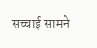सच्चाई सामने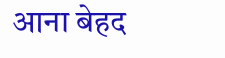आना बेहद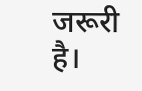जरूरी है।